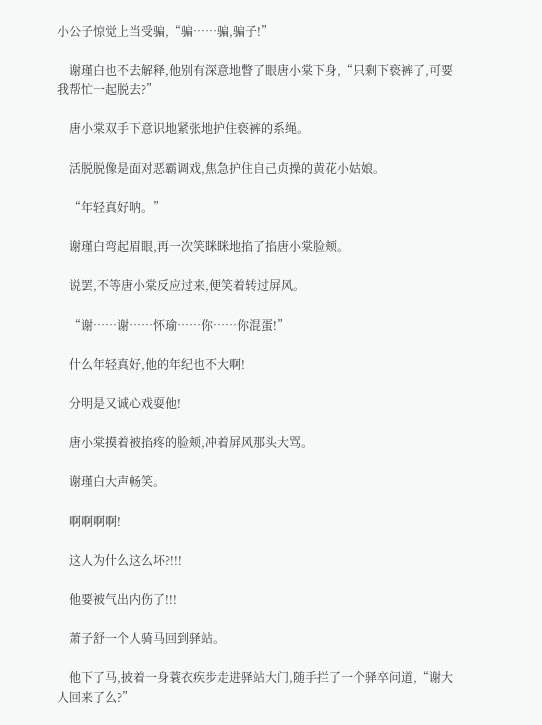小公子惊觉上当受骗,“骗……骗,骗子!”

    谢瑾白也不去解释,他别有深意地瞥了眼唐小棠下身,“只剩下亵裤了,可要我帮忙一起脱去?”

    唐小棠双手下意识地紧张地护住亵裤的系绳。

    活脱脱像是面对恶霸调戏,焦急护住自己贞操的黄花小姑娘。

    “年轻真好呐。”

    谢瑾白弯起眉眼,再一次笑眯眯地掐了掐唐小棠脸颊。

    说罢,不等唐小棠反应过来,便笑着转过屏风。

    “谢……谢……怀瑜……你……你混蛋!”

    什么年轻真好,他的年纪也不大啊!

    分明是又诚心戏耍他!

    唐小棠摸着被掐疼的脸颊,冲着屏风那头大骂。

    谢瑾白大声畅笑。

    啊啊啊啊!

    这人为什么这么坏?!!!

    他要被气出内伤了!!!

    萧子舒一个人骑马回到驿站。

    他下了马,披着一身蓑衣疾步走进驿站大门,随手拦了一个驿卒问道,“谢大人回来了么?”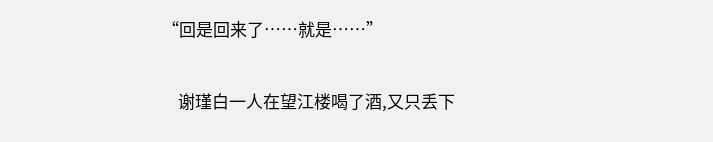“回是回来了……就是……”

    谢瑾白一人在望江楼喝了酒,又只丢下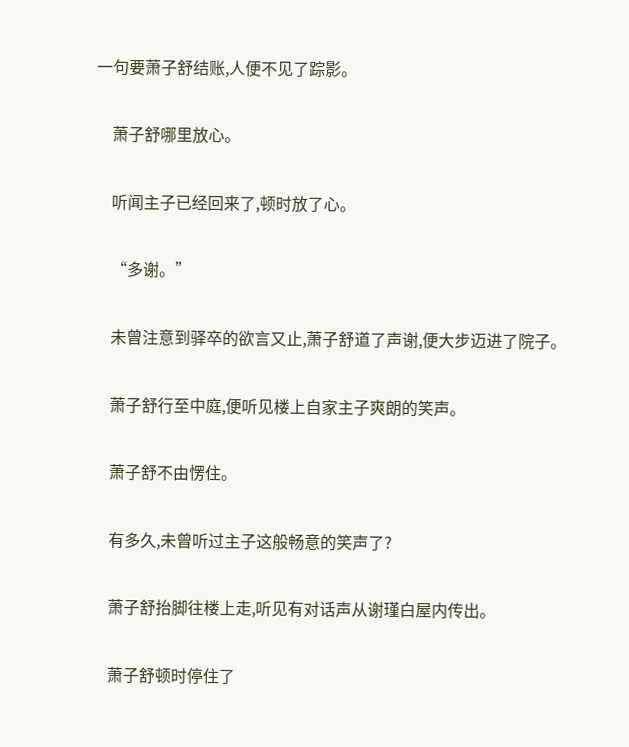一句要萧子舒结账,人便不见了踪影。

    萧子舒哪里放心。

    听闻主子已经回来了,顿时放了心。

    “多谢。”

    未曾注意到驿卒的欲言又止,萧子舒道了声谢,便大步迈进了院子。

    萧子舒行至中庭,便听见楼上自家主子爽朗的笑声。

    萧子舒不由愣住。

    有多久,未曾听过主子这般畅意的笑声了?

    萧子舒抬脚往楼上走,听见有对话声从谢瑾白屋内传出。

    萧子舒顿时停住了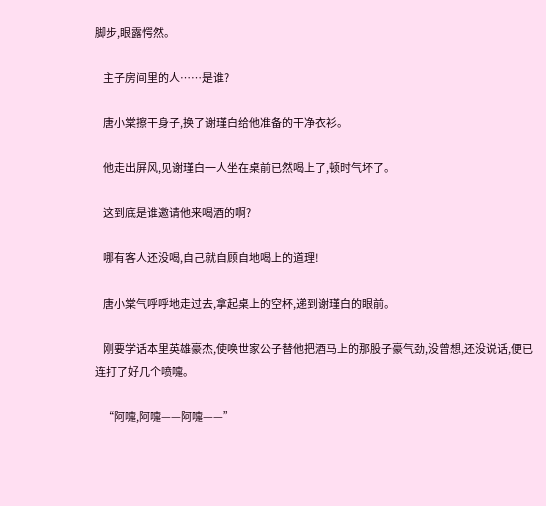脚步,眼露愕然。

    主子房间里的人……是谁?

    唐小棠擦干身子,换了谢瑾白给他准备的干净衣衫。

    他走出屏风,见谢瑾白一人坐在桌前已然喝上了,顿时气坏了。

    这到底是谁邀请他来喝酒的啊?

    哪有客人还没喝,自己就自顾自地喝上的道理!

    唐小棠气呼呼地走过去,拿起桌上的空杯,递到谢瑾白的眼前。

    刚要学话本里英雄豪杰,使唤世家公子替他把酒马上的那股子豪气劲,没曾想,还没说话,便已连打了好几个喷嚏。

    “阿嚏,阿嚏——阿嚏——”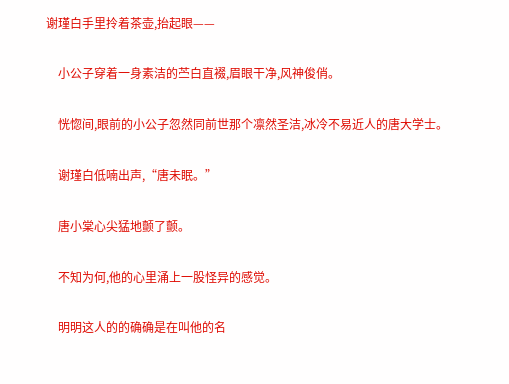谢瑾白手里拎着茶壶,抬起眼——

    小公子穿着一身素洁的苎白直裰,眉眼干净,风神俊俏。

    恍惚间,眼前的小公子忽然同前世那个凛然圣洁,冰冷不易近人的唐大学士。

    谢瑾白低喃出声,“唐未眠。”

    唐小棠心尖猛地颤了颤。

    不知为何,他的心里涌上一股怪异的感觉。

    明明这人的的确确是在叫他的名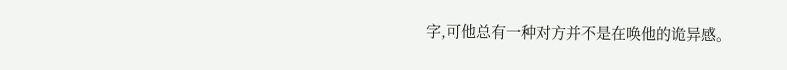字,可他总有一种对方并不是在唤他的诡异感。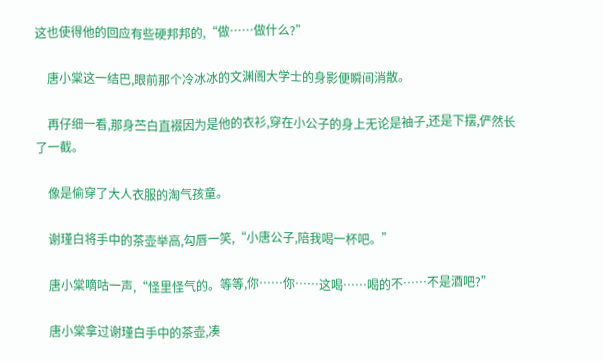这也使得他的回应有些硬邦邦的,“做……做什么?”

    唐小棠这一结巴,眼前那个冷冰冰的文渊阁大学士的身影便瞬间消散。

    再仔细一看,那身苎白直裰因为是他的衣衫,穿在小公子的身上无论是袖子,还是下摆,俨然长了一截。

    像是偷穿了大人衣服的淘气孩童。

    谢瑾白将手中的茶壶举高,勾唇一笑,“小唐公子,陪我喝一杯吧。”

    唐小棠嘀咕一声,“怪里怪气的。等等,你……你……这喝……喝的不……不是酒吧?”

    唐小棠拿过谢瑾白手中的茶壶,凑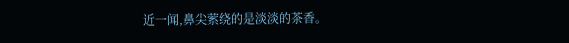近一闻,鼻尖萦绕的是淡淡的茶香。